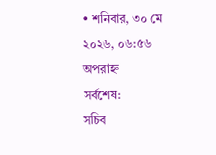• শনিবার, ৩০ মে ২০২৬, ০৬:৫৬ অপরাহ্ন
সর্বশেষ:
সচিব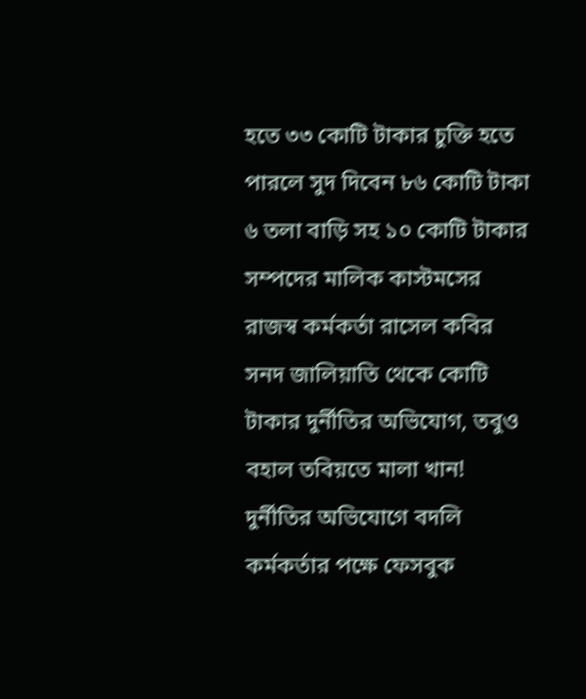হতে ৩৩ কোটি টাকার চুক্তি হতে পারলে সুদ দিবেন ৮৬ কোটি টাকা ৬ তলা বাড়ি সহ ১০ কোটি টাকার সম্পদের মালিক কাস্টমসের রাজস্ব কর্মকর্তা রাসেল কবির সনদ জালিয়াতি থেকে কোটি টাকার দুর্নীতির অভিযোগ, তবুও বহাল তবিয়তে মালা খান! দুর্নীতির অভিযোগে বদলি কর্মকর্তার পক্ষে ফেসবুক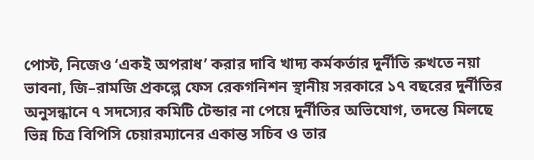পোস্ট, নিজেও ‘একই অপরাধ’ করার দাবি খাদ্য কর্মকর্তার দুর্নীতি রুখতে নয়া ভাবনা, জি–রামজি প্রকল্পে ফেস রেকগনিশন স্থানীয় সরকারে ১৭ বছরের দুর্নীতির অনুসন্ধানে ৭ সদস্যের কমিটি টেন্ডার না পেয়ে দুর্নীতির অভিযোগ, তদন্তে মিলছে ভিন্ন চিত্র বিপিসি চেয়ারম্যানের একান্ত সচিব ও তার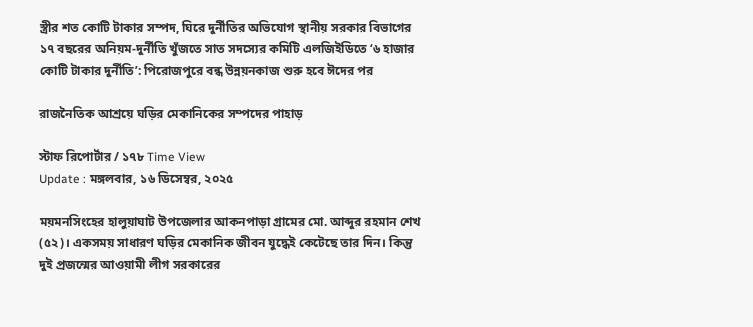স্ত্রীর শত কোটি টাকার সম্পদ, ঘিরে দুর্নীতির অভিযোগ স্থানীয় সরকার বিভাগের ১৭ বছরের অনিয়ম-দুর্নীতি খুঁজতে সাত সদস্যের কমিটি এলজিইডিতে ‘৬ হাজার কোটি টাকার দুর্নীতি’: পিরোজপুরে বন্ধ উন্নয়নকাজ শুরু হবে ঈদের পর

রাজনৈতিক আশ্রয়ে ঘড়ির মেকানিকের সম্পদের পাহাড়

স্টাফ রিপোর্টার / ১৭৮ Time View
Update : মঙ্গলবার, ১৬ ডিসেম্বর, ২০২৫

ময়মনসিংহের হালুয়াঘাট উপজেলার আকনপাড়া গ্রামের মো. আব্দুর রহমান শেখ (৫২)। একসময় সাধারণ ঘড়ির মেকানিক জীবন যুদ্ধেই কেটেছে তার দিন। কিন্তু দুই প্রজন্মের আওয়ামী লীগ সরকারের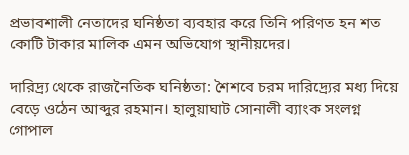প্রভাবশালী নেতাদের ঘনিষ্ঠতা ব্যবহার করে তিনি পরিণত হন শত কোটি টাকার মালিক এমন অভিযোগ স্থানীয়দের।

দারিদ্র্য থেকে রাজনৈতিক ঘনিষ্ঠতা: শৈশবে চরম দারিদ্র্যের মধ্য দিয়ে বেড়ে ওঠেন আব্দুর রহমান। হালুয়াঘাট সোনালী ব্যাংক সংলগ্ন গোপাল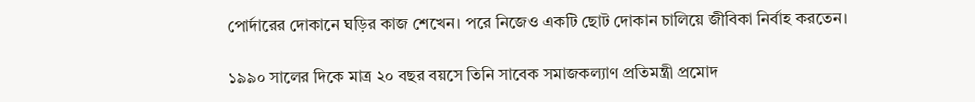পোর্দারের দোকানে ঘড়ির কাজ শেখেন। পরে নিজেও একটি ছোট দোকান চালিয়ে জীবিকা নির্বাহ করতেন।

১৯৯০ সালের দিকে মাত্র ২০ বছর বয়সে তিনি সাবেক সমাজকল্যাণ প্রতিমন্ত্রী প্রমোদ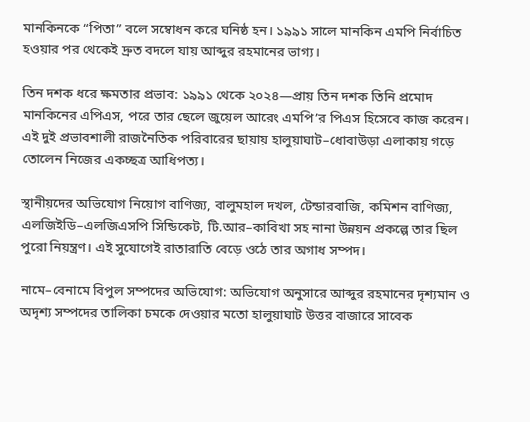মানকিনকে “পিতা” বলে সম্বোধন করে ঘনিষ্ঠ হন। ১৯৯১ সালে মানকিন এমপি নির্বাচিত হওয়ার পর থেকেই দ্রুত বদলে যায় আব্দুর রহমানের ভাগ্য।

তিন দশক ধরে ক্ষমতার প্রভাব: ১৯৯১ থেকে ২০২৪—প্রায় তিন দশক তিনি প্রমোদ মানকিনের এপিএস, পরে তার ছেলে জুয়েল আরেং এমপি’র পিএস হিসেবে কাজ করেন। এই দুই প্রভাবশালী রাজনৈতিক পরিবারের ছায়ায় হালুয়াঘাট–ধোবাউড়া এলাকায় গড়ে তোলেন নিজের একচ্ছত্র আধিপত্য।

স্থানীয়দের অভিযোগ নিয়োগ বাণিজ্য, বালুমহাল দখল, টেন্ডারবাজি, কমিশন বাণিজ্য, এলজিইডি–এলজিএসপি সিন্ডিকেট, টি.আর–কাবিখা সহ নানা উন্নয়ন প্রকল্পে তার ছিল পুরো নিয়ন্ত্রণ। এই সুযোগেই রাতারাতি বেড়ে ওঠে তার অগাধ সম্পদ।

নামে–বেনামে বিপুল সম্পদের অভিযোগ: অভিযোগ অনুসারে আব্দুর রহমানের দৃশ্যমান ও অদৃশ্য সম্পদের তালিকা চমকে দেওয়ার মতো হালুয়াঘাট উত্তর বাজারে সাবেক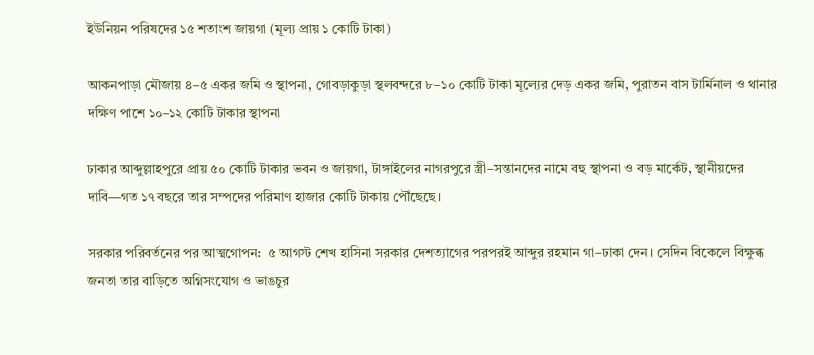ইউনিয়ন পরিষদের ১৫ শতাংশ জায়গা (মূল্য প্রায় ১ কোটি টাকা)

আকনপাড়া মৌজায় ৪–৫ একর জমি ও স্থাপনা, গোবড়াকুড়া স্থলবন্দরে ৮–১০ কোটি টাকা মূল্যের দেড় একর জমি, পুরাতন বাস টার্মিনাল ও থানার দক্ষিণ পাশে ১০–১২ কোটি টাকার স্থাপনা

ঢাকার আব্দুল্লাহপুরে প্রায় ৫০ কোটি টাকার ভবন ও জায়গা, টাঙ্গাইলের নাগরপুরে স্ত্রী–সন্তানদের নামে বহু স্থাপনা ও বড় মার্কেট, স্থানীয়দের দাবি—গত ১৭ বছরে তার সম্পদের পরিমাণ হাজার কোটি টাকায় পৌঁছেছে।

সরকার পরিবর্তনের পর আত্মগোপন:  ৫ আগস্ট শেখ হাসিনা সরকার দেশত্যাগের পরপরই আব্দুর রহমান গা–ঢাকা দেন। সেদিন বিকেলে বিক্ষুব্ধ জনতা তার বাড়িতে অগ্নিসংযোগ ও ভাঙচুর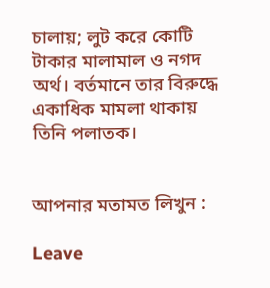চালায়; লুট করে কোটি টাকার মালামাল ও নগদ অর্থ। বর্তমানে তার বিরুদ্ধে একাধিক মামলা থাকায় তিনি পলাতক।


আপনার মতামত লিখুন :

Leave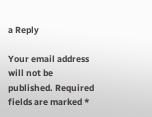a Reply

Your email address will not be published. Required fields are marked *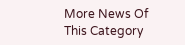More News Of This Category